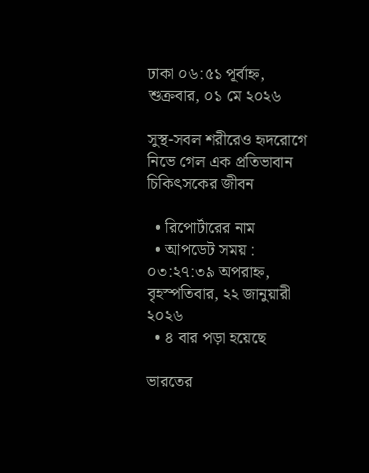ঢাকা ০৬:৫১ পূর্বাহ্ন, শুক্রবার, ০১ মে ২০২৬

সুস্থ-সবল শরীরেও হৃদরোগে নিভে গেল এক প্রতিভাবান চিকিৎসকের জীবন

  • রিপোর্টারের নাম
  • আপডেট সময় : ০৩:২৭:৩৯ অপরাহ্ন, বৃহস্পতিবার, ২২ জানুয়ারী ২০২৬
  • ৪ বার পড়া হয়েছে

ভারতের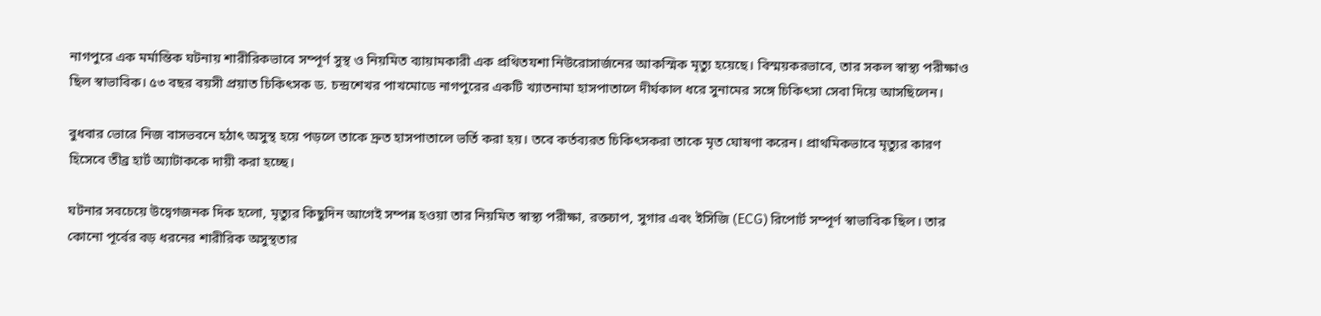নাগপুরে এক মর্মান্তিক ঘটনায় শারীরিকভাবে সম্পূর্ণ সুস্থ ও নিয়মিত ব্যায়ামকারী এক প্রথিতযশা নিউরোসার্জনের আকস্মিক মৃত্যু হয়েছে। বিস্ময়করভাবে, তার সকল স্বাস্থ্য পরীক্ষাও ছিল স্বাভাবিক। ৫৩ বছর বয়সী প্রয়াত চিকিৎসক ড. চন্দ্রশেখর পাখমোডে নাগপুরের একটি খ্যাতনামা হাসপাতালে দীর্ঘকাল ধরে সুনামের সঙ্গে চিকিৎসা সেবা দিয়ে আসছিলেন।

বুধবার ভোরে নিজ বাসভবনে হঠাৎ অসুস্থ হয়ে পড়লে তাকে দ্রুত হাসপাতালে ভর্তি করা হয়। তবে কর্তব্যরত চিকিৎসকরা তাকে মৃত ঘোষণা করেন। প্রাথমিকভাবে মৃত্যুর কারণ হিসেবে তীব্র হার্ট অ্যাটাককে দায়ী করা হচ্ছে।

ঘটনার সবচেয়ে উদ্বেগজনক দিক হলো, মৃত্যুর কিছুদিন আগেই সম্পন্ন হওয়া তার নিয়মিত স্বাস্থ্য পরীক্ষা, রক্তচাপ, সুগার এবং ইসিজি (ECG) রিপোর্ট সম্পূর্ণ স্বাভাবিক ছিল। তার কোনো পূর্বের বড় ধরনের শারীরিক অসুস্থতার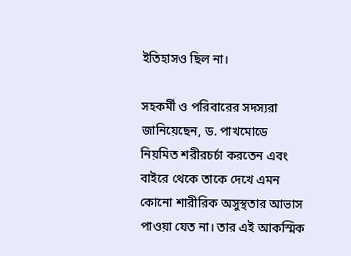ইতিহাসও ছিল না।

সহকর্মী ও পরিবারের সদস্যরা জানিয়েছেন, ড. পাখমোডে নিয়মিত শরীরচর্চা করতেন এবং বাইরে থেকে তাকে দেখে এমন কোনো শারীরিক অসুস্থতার আভাস পাওয়া যেত না। তার এই আকস্মিক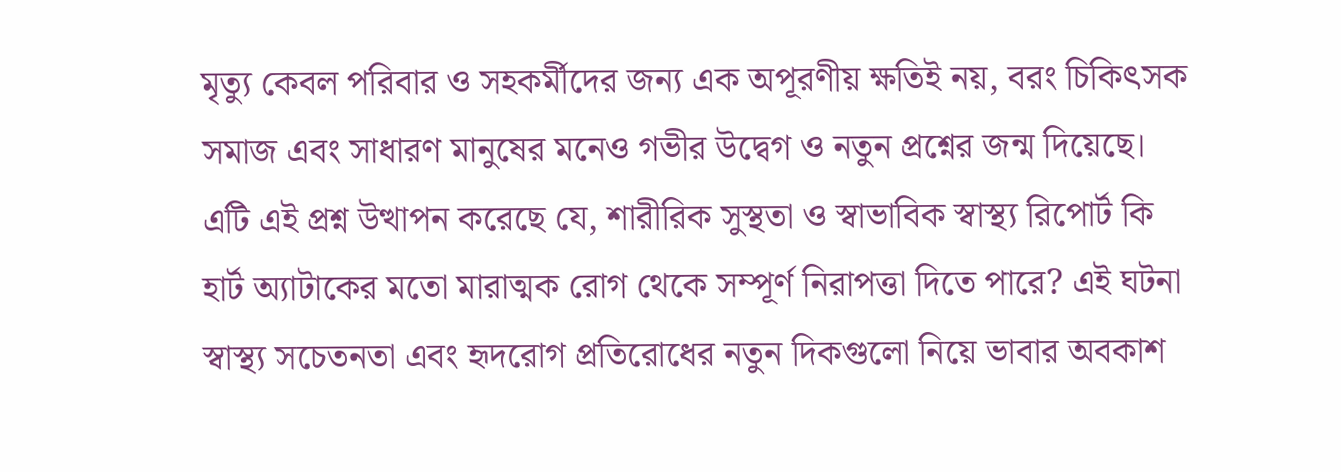মৃত্যু কেবল পরিবার ও সহকর্মীদের জন্য এক অপূরণীয় ক্ষতিই নয়, বরং চিকিৎসক সমাজ এবং সাধারণ মানুষের মনেও গভীর উদ্বেগ ও নতুন প্রশ্নের জন্ম দিয়েছে। এটি এই প্রশ্ন উত্থাপন করেছে যে, শারীরিক সুস্থতা ও স্বাভাবিক স্বাস্থ্য রিপোর্ট কি হার্ট অ্যাটাকের মতো মারাত্মক রোগ থেকে সম্পূর্ণ নিরাপত্তা দিতে পারে? এই ঘটনা স্বাস্থ্য সচেতনতা এবং হৃদরোগ প্রতিরোধের নতুন দিকগুলো নিয়ে ভাবার অবকাশ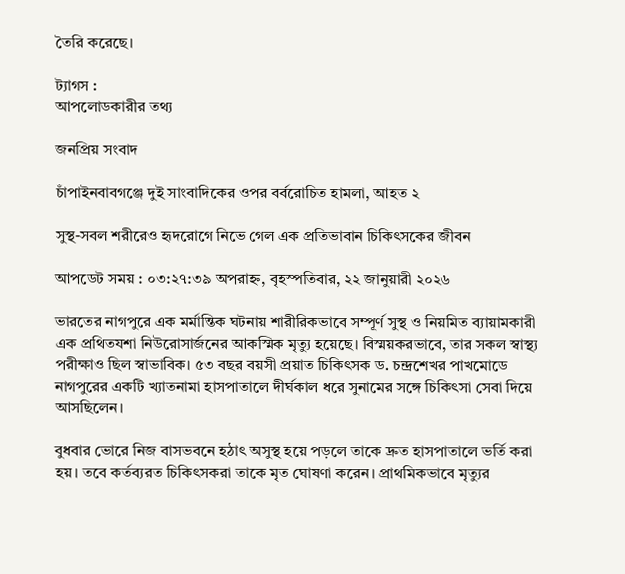তৈরি করেছে।

ট্যাগস :
আপলোডকারীর তথ্য

জনপ্রিয় সংবাদ

চাঁপাইনবাবগঞ্জে দুই সাংবাদিকের ওপর বর্বরোচিত হামলা, আহত ২

সুস্থ-সবল শরীরেও হৃদরোগে নিভে গেল এক প্রতিভাবান চিকিৎসকের জীবন

আপডেট সময় : ০৩:২৭:৩৯ অপরাহ্ন, বৃহস্পতিবার, ২২ জানুয়ারী ২০২৬

ভারতের নাগপুরে এক মর্মান্তিক ঘটনায় শারীরিকভাবে সম্পূর্ণ সুস্থ ও নিয়মিত ব্যায়ামকারী এক প্রথিতযশা নিউরোসার্জনের আকস্মিক মৃত্যু হয়েছে। বিস্ময়করভাবে, তার সকল স্বাস্থ্য পরীক্ষাও ছিল স্বাভাবিক। ৫৩ বছর বয়সী প্রয়াত চিকিৎসক ড. চন্দ্রশেখর পাখমোডে নাগপুরের একটি খ্যাতনামা হাসপাতালে দীর্ঘকাল ধরে সুনামের সঙ্গে চিকিৎসা সেবা দিয়ে আসছিলেন।

বুধবার ভোরে নিজ বাসভবনে হঠাৎ অসুস্থ হয়ে পড়লে তাকে দ্রুত হাসপাতালে ভর্তি করা হয়। তবে কর্তব্যরত চিকিৎসকরা তাকে মৃত ঘোষণা করেন। প্রাথমিকভাবে মৃত্যুর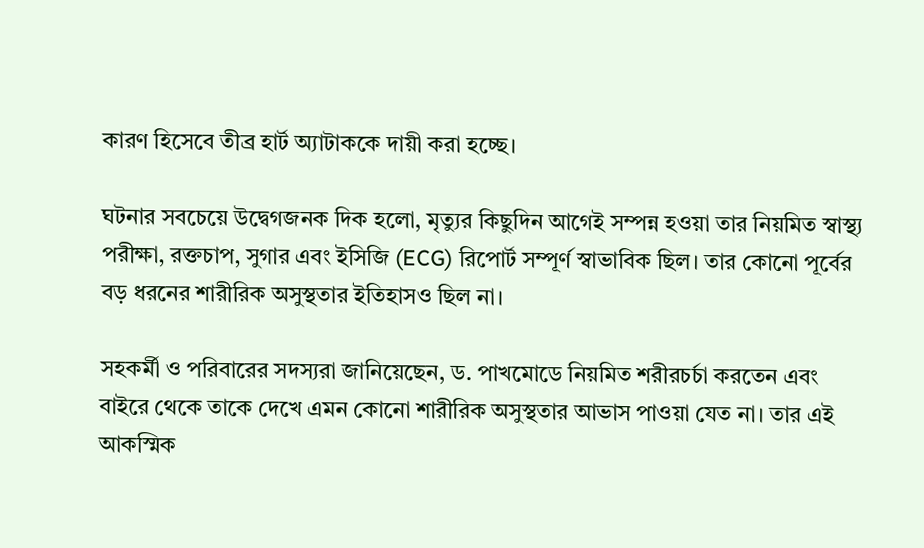কারণ হিসেবে তীব্র হার্ট অ্যাটাককে দায়ী করা হচ্ছে।

ঘটনার সবচেয়ে উদ্বেগজনক দিক হলো, মৃত্যুর কিছুদিন আগেই সম্পন্ন হওয়া তার নিয়মিত স্বাস্থ্য পরীক্ষা, রক্তচাপ, সুগার এবং ইসিজি (ECG) রিপোর্ট সম্পূর্ণ স্বাভাবিক ছিল। তার কোনো পূর্বের বড় ধরনের শারীরিক অসুস্থতার ইতিহাসও ছিল না।

সহকর্মী ও পরিবারের সদস্যরা জানিয়েছেন, ড. পাখমোডে নিয়মিত শরীরচর্চা করতেন এবং বাইরে থেকে তাকে দেখে এমন কোনো শারীরিক অসুস্থতার আভাস পাওয়া যেত না। তার এই আকস্মিক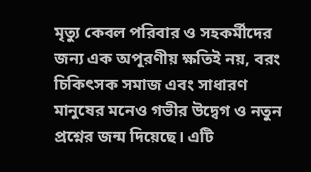মৃত্যু কেবল পরিবার ও সহকর্মীদের জন্য এক অপূরণীয় ক্ষতিই নয়, বরং চিকিৎসক সমাজ এবং সাধারণ মানুষের মনেও গভীর উদ্বেগ ও নতুন প্রশ্নের জন্ম দিয়েছে। এটি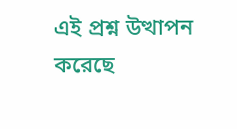এই প্রশ্ন উত্থাপন করেছে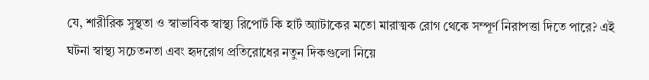যে, শারীরিক সুস্থতা ও স্বাভাবিক স্বাস্থ্য রিপোর্ট কি হার্ট অ্যাটাকের মতো মারাত্মক রোগ থেকে সম্পূর্ণ নিরাপত্তা দিতে পারে? এই ঘটনা স্বাস্থ্য সচেতনতা এবং হৃদরোগ প্রতিরোধের নতুন দিকগুলো নিয়ে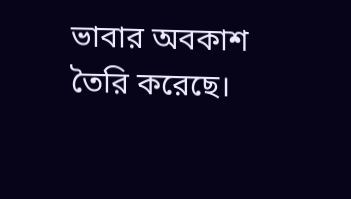ভাবার অবকাশ তৈরি করেছে।